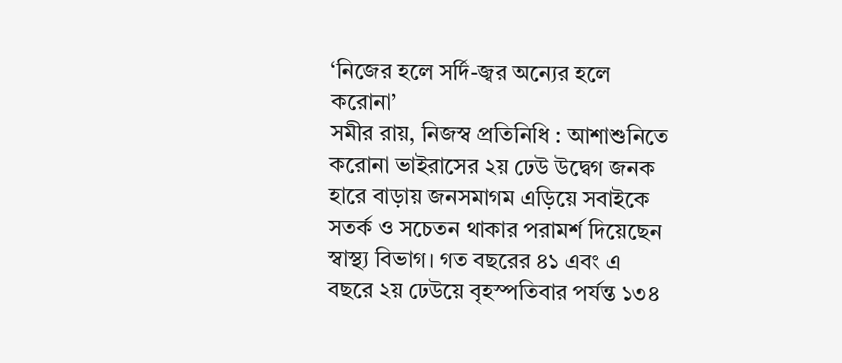‘নিজের হলে সর্দি-জ্বর অন্যের হলে করোনা’
সমীর রায়, নিজস্ব প্রতিনিধি : আশাশুনিতে করোনা ভাইরাসের ২য় ঢেউ উদ্বেগ জনক হারে বাড়ায় জনসমাগম এড়িয়ে সবাইকে সতর্ক ও সচেতন থাকার পরামর্শ দিয়েছেন স্বাস্থ্য বিভাগ। গত বছরের ৪১ এবং এ বছরে ২য় ঢেউয়ে বৃহস্পতিবার পর্যন্ত ১৩৪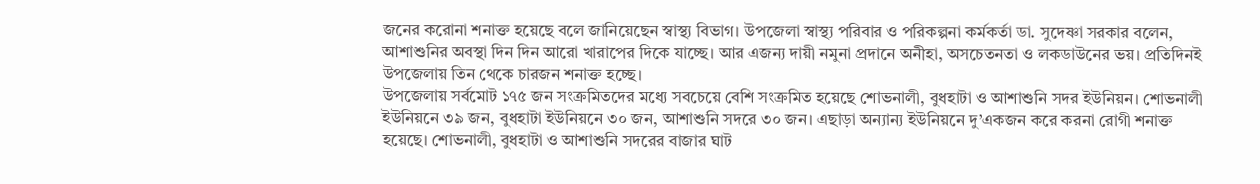জনের করোনা শনাক্ত হয়েছে বলে জানিয়েছেন স্বাস্থ্য বিভাগ। উপজেলা স্বাস্থ্য পরিবার ও পরিকল্পনা কর্মকর্তা ডা. সুদেষ্ণা সরকার বলেন, আশাশুনির অবস্থা দিন দিন আরো খারাপের দিকে যাচ্ছে। আর এজন্য দায়ী নমুনা প্রদানে অনীহা, অসচেতনতা ও লকডাউনের ভয়। প্রতিদিনই উপজেলায় তিন থেকে চারজন শনাক্ত হচ্ছে।
উপজেলায় সর্বমোট ১৭৫ জন সংক্রমিতদের মধ্যে সবচেয়ে বেশি সংক্রমিত হয়েছে শোভনালী, বুধহাটা ও আশাশুনি সদর ইউনিয়ন। শোভনালী ইউনিয়নে ৩৯ জন, বুধহাটা ইউনিয়নে ৩০ জন, আশাশুনি সদরে ৩০ জন। এছাড়া অন্যান্য ইউনিয়নে দু’একজন করে করনা রোগী শনাক্ত হয়েছে। শোভনালী, বুধহাটা ও আশাশুনি সদরের বাজার ঘাট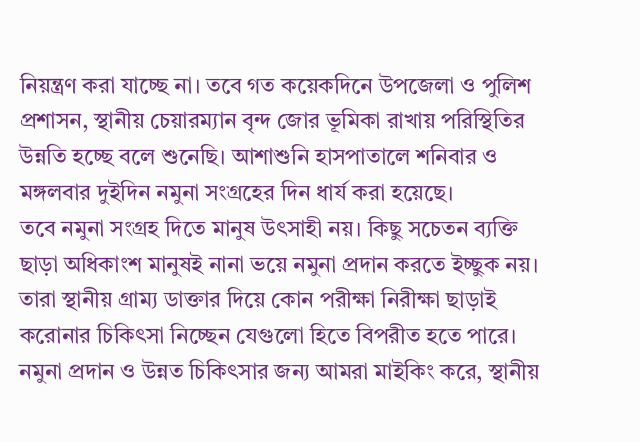নিয়ন্ত্রণ করা যাচ্ছে না। তবে গত কয়েকদিনে উপজেলা ও পুলিশ প্রশাসন, স্থানীয় চেয়ারম্যান বৃন্দ জোর ভূমিকা রাখায় পরিস্থিতির উন্নতি হচ্ছে বলে শুনেছি। আশাশুনি হাসপাতালে শনিবার ও মঙ্গলবার দুইদিন নমুনা সংগ্রহের দিন ধার্য করা হয়েছে।
তবে নমুনা সংগ্রহ দিতে মানুষ উৎসাহী নয়। কিছু সচেতন ব্যক্তি ছাড়া অধিকাংশ মানুষই নানা ভয়ে নমুনা প্রদান করতে ইচ্ছুক নয়। তারা স্থানীয় গ্রাম্য ডাক্তার দিয়ে কোন পরীক্ষা নিরীক্ষা ছাড়াই করোনার চিকিৎসা নিচ্ছেন যেগুলো হিতে বিপরীত হতে পারে। নমুনা প্রদান ও উন্নত চিকিৎসার জন্য আমরা মাইকিং করে, স্থানীয়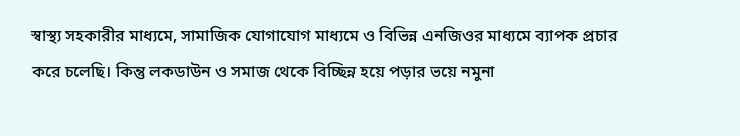স্বাস্থ্য সহকারীর মাধ্যমে, সামাজিক যোগাযোগ মাধ্যমে ও বিভিন্ন এনজিওর মাধ্যমে ব্যাপক প্রচার করে চলেছি। কিন্তু লকডাউন ও সমাজ থেকে বিচ্ছিন্ন হয়ে পড়ার ভয়ে নমুনা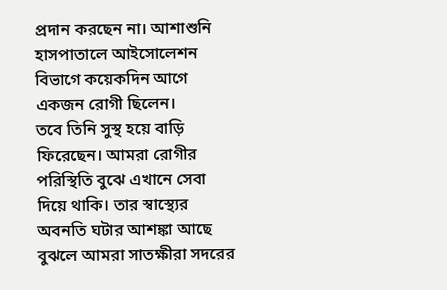প্রদান করছেন না। আশাশুনি হাসপাতালে আইসোলেশন বিভাগে কয়েকদিন আগে একজন রোগী ছিলেন।
তবে তিনি সুস্থ হয়ে বাড়ি ফিরেছেন। আমরা রোগীর পরিস্থিতি বুঝে এখানে সেবা দিয়ে থাকি। তার স্বাস্থ্যের অবনতি ঘটার আশঙ্কা আছে বুঝলে আমরা সাতক্ষীরা সদরের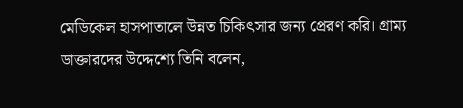মেডিকেল হাসপাতালে উন্নত চিকিৎসার জন্য প্রেরণ করি। গ্রাম্য ডাক্তারদের উদ্দেশ্যে তিনি বলেন,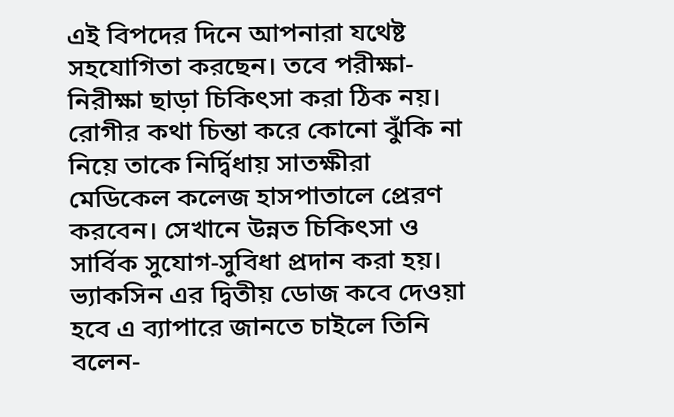এই বিপদের দিনে আপনারা যথেষ্ট সহযোগিতা করছেন। তবে পরীক্ষা-নিরীক্ষা ছাড়া চিকিৎসা করা ঠিক নয়। রোগীর কথা চিন্তা করে কোনো ঝুঁকি না নিয়ে তাকে নির্দ্বিধায় সাতক্ষীরা মেডিকেল কলেজ হাসপাতালে প্রেরণ করবেন। সেখানে উন্নত চিকিৎসা ও সার্বিক সুযোগ-সুবিধা প্রদান করা হয়। ভ্যাকসিন এর দ্বিতীয় ডোজ কবে দেওয়া হবে এ ব্যাপারে জানতে চাইলে তিনি বলেন-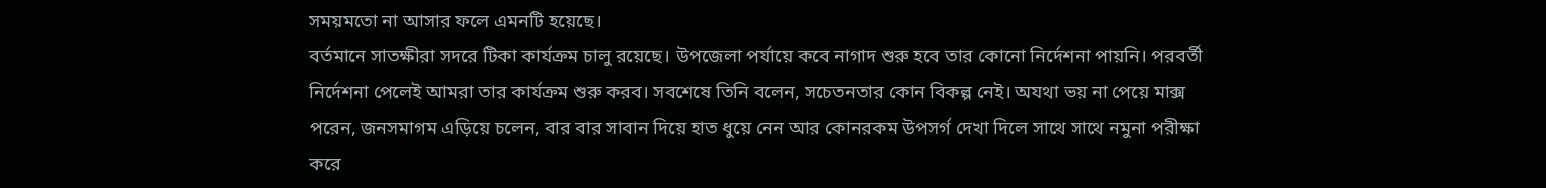সময়মতো না আসার ফলে এমনটি হয়েছে।
বর্তমানে সাতক্ষীরা সদরে টিকা কার্যক্রম চালু রয়েছে। উপজেলা পর্যায়ে কবে নাগাদ শুরু হবে তার কোনো নির্দেশনা পায়নি। পরবর্তী নির্দেশনা পেলেই আমরা তার কার্যক্রম শুরু করব। সবশেষে তিনি বলেন, সচেতনতার কোন বিকল্প নেই। অযথা ভয় না পেয়ে মাক্স পরেন, জনসমাগম এড়িয়ে চলেন, বার বার সাবান দিয়ে হাত ধুয়ে নেন আর কোনরকম উপসর্গ দেখা দিলে সাথে সাথে নমুনা পরীক্ষা করে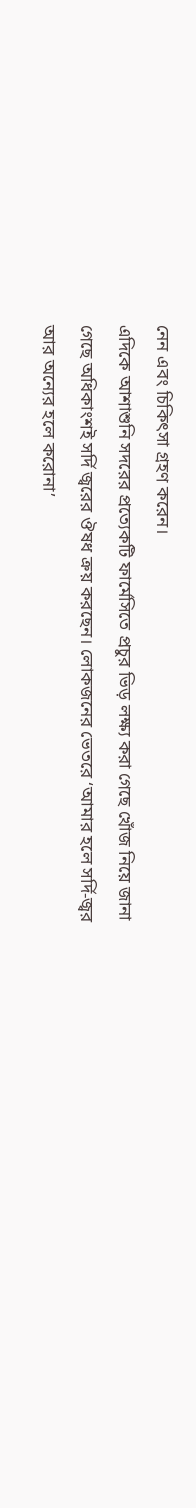নেন এবং চিকিৎসা গ্রহণ করেন।
এদিকে আশাশুনি সদরের প্রত্যেকটি ফার্মেসিতে প্রচুর ভিড় লক্ষ্য করা গেছে খোঁজ নিয়ে জানা গেছে অধিকাংশই সর্দি জ্বরের ঔষধ ক্রয় করছেন। লোকজনের ভেতরে ‘আমার হলে সর্দি-জ্বর আর অন্যের হলে করোনা’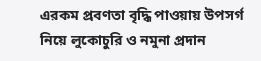এরকম প্রবণতা বৃদ্ধি পাওয়ায় উপসর্গ নিয়ে লুকোচুরি ও নমুনা প্রদান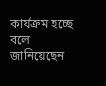কার্যক্রম হচ্ছে বলে জানিয়েছেন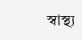স্বাস্থ্য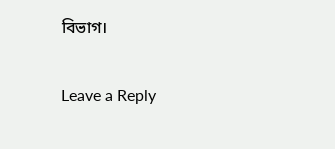বিভাগ।

Leave a Reply